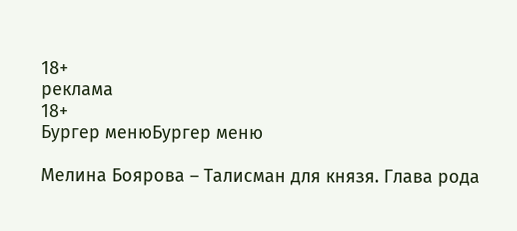18+
реклама
18+
Бургер менюБургер меню

Мелина Боярова – Талисман для князя. Глава рода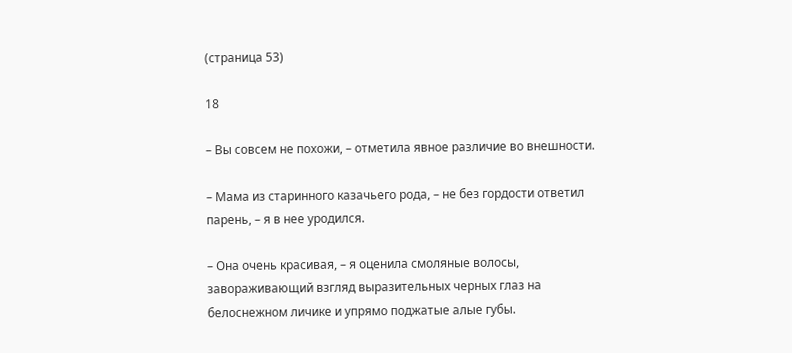(страница 53)

18

– Вы совсем не похожи, – отметила явное различие во внешности.

– Мама из старинного казачьего рода, – не без гордости ответил парень, – я в нее уродился.

– Она очень красивая, – я оценила смоляные волосы, завораживающий взгляд выразительных черных глаз на белоснежном личике и упрямо поджатые алые губы.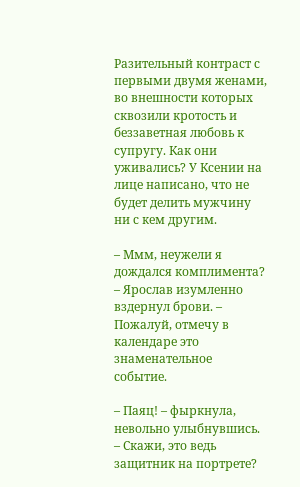Разительный контраст с первыми двумя женами, во внешности которых сквозили кротость и беззаветная любовь к супругу. Как они уживались? У Ксении на лице написано, что не будет делить мужчину ни с кем другим.

– Ммм, неужели я дождался комплимента? – Ярослав изумленно вздернул брови. – Пожалуй, отмечу в календаре это знаменательное событие.

– Паяц! – фыркнула, невольно улыбнувшись. – Скажи, это ведь защитник на портрете?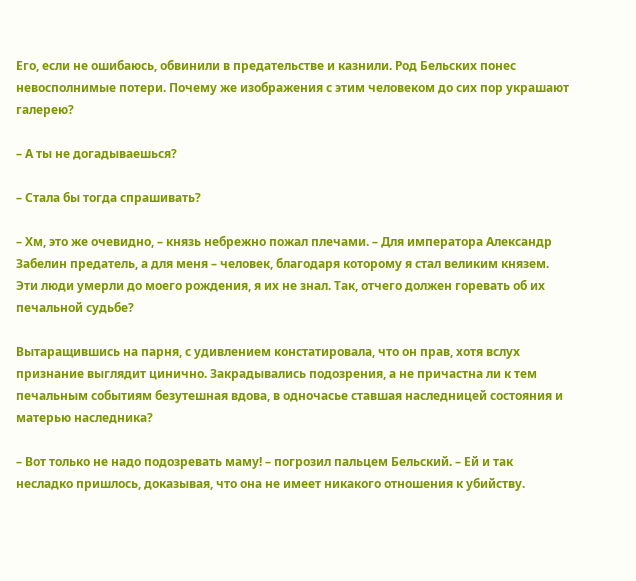Его, если не ошибаюсь, обвинили в предательстве и казнили. Род Бельских понес невосполнимые потери. Почему же изображения с этим человеком до сих пор украшают галерею?

– А ты не догадываешься?

– Стала бы тогда спрашивать?

– Хм, это же очевидно, – князь небрежно пожал плечами. – Для императора Александр Забелин предатель, а для меня – человек, благодаря которому я стал великим князем. Эти люди умерли до моего рождения, я их не знал. Так, отчего должен горевать об их печальной судьбе?

Вытаращившись на парня, с удивлением констатировала, что он прав, хотя вслух признание выглядит цинично. Закрадывались подозрения, а не причастна ли к тем печальным событиям безутешная вдова, в одночасье ставшая наследницей состояния и матерью наследника?

– Вот только не надо подозревать маму! – погрозил пальцем Бельский. – Ей и так несладко пришлось, доказывая, что она не имеет никакого отношения к убийству.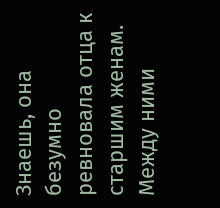Знаешь, она безумно ревновала отца к старшим женам. Между ними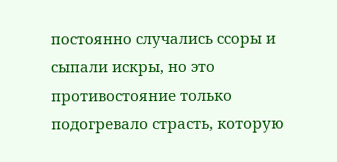постоянно случались ссоры и сыпали искры, но это противостояние только подогревало страсть, которую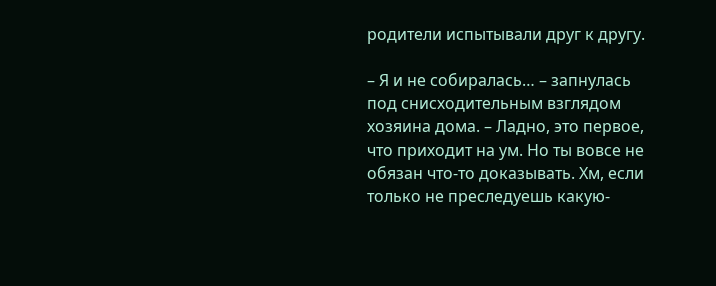родители испытывали друг к другу.

– Я и не собиралась… – запнулась под снисходительным взглядом хозяина дома. – Ладно, это первое, что приходит на ум. Но ты вовсе не обязан что-то доказывать. Хм, если только не преследуешь какую-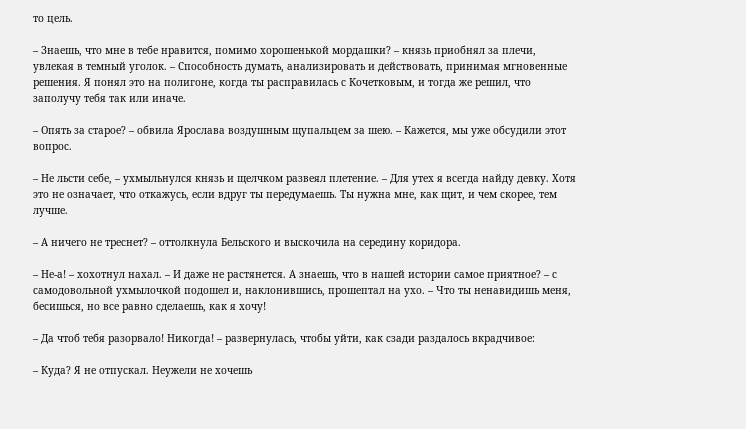то цель.

– Знаешь, что мне в тебе нравится, помимо хорошенькой мордашки? – князь приобнял за плечи, увлекая в темный уголок. – Способность думать, анализировать и действовать, принимая мгновенные решения. Я понял это на полигоне, когда ты расправилась с Кочетковым, и тогда же решил, что заполучу тебя так или иначе.

– Опять за старое? – обвила Ярослава воздушным щупальцем за шею. – Кажется, мы уже обсудили этот вопрос.

– Не льсти себе, – ухмыльнулся князь и щелчком развеял плетение. – Для утех я всегда найду девку. Хотя это не означает, что откажусь, если вдруг ты передумаешь. Ты нужна мне, как щит, и чем скорее, тем лучше.

– А ничего не треснет? – оттолкнула Бельского и выскочила на середину коридора.

– Не-а! – хохотнул нахал. – И даже не растянется. А знаешь, что в нашей истории самое приятное? – с самодовольной ухмылочкой подошел и, наклонившись, прошептал на ухо. – Что ты ненавидишь меня, бесишься, но все равно сделаешь, как я хочу!

– Да чтоб тебя разорвало! Никогда! – развернулась, чтобы уйти, как сзади раздалось вкрадчивое:

– Куда? Я не отпускал. Неужели не хочешь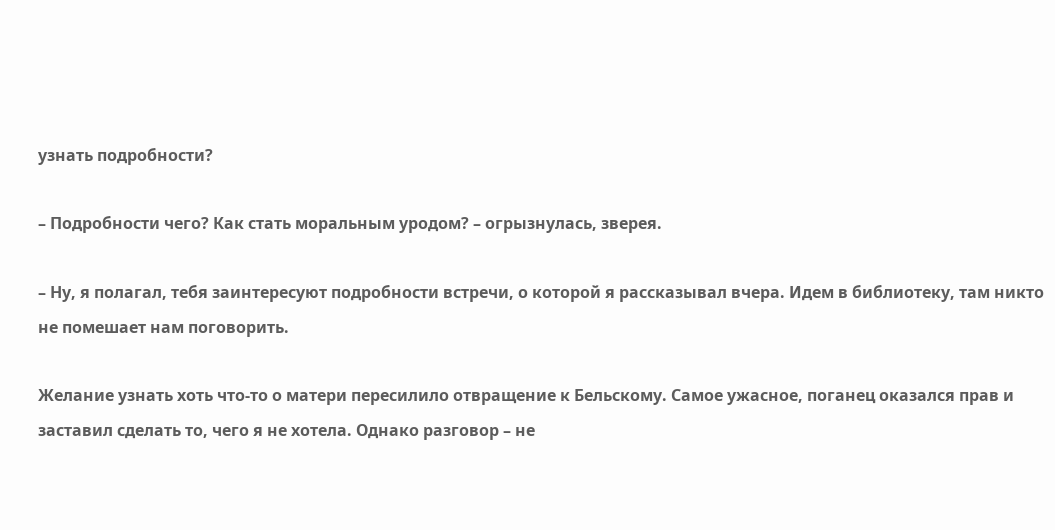узнать подробности?

– Подробности чего? Как стать моральным уродом? – огрызнулась, зверея.

– Ну, я полагал, тебя заинтересуют подробности встречи, о которой я рассказывал вчера. Идем в библиотеку, там никто не помешает нам поговорить.

Желание узнать хоть что-то о матери пересилило отвращение к Бельскому. Самое ужасное, поганец оказался прав и заставил сделать то, чего я не хотела. Однако разговор – не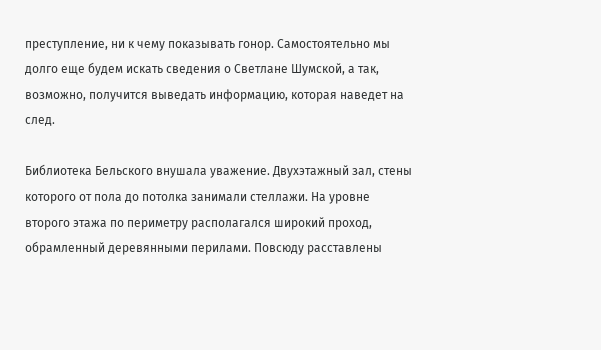преступление, ни к чему показывать гонор. Самостоятельно мы долго еще будем искать сведения о Светлане Шумской, а так, возможно, получится выведать информацию, которая наведет на след.

Библиотека Бельского внушала уважение. Двухэтажный зал, стены которого от пола до потолка занимали стеллажи. На уровне второго этажа по периметру располагался широкий проход, обрамленный деревянными перилами. Повсюду расставлены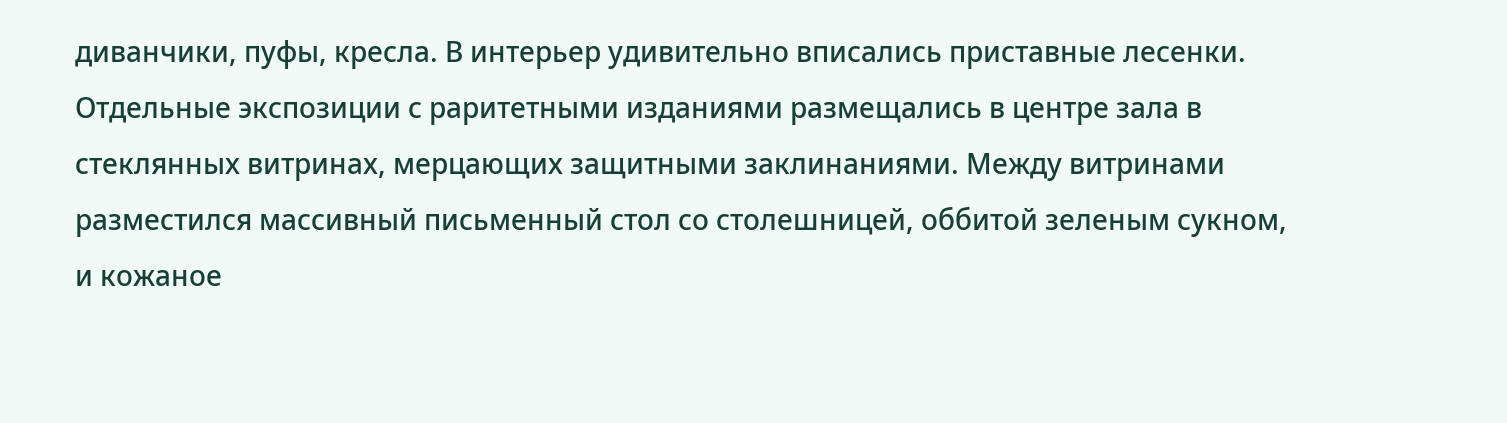диванчики, пуфы, кресла. В интерьер удивительно вписались приставные лесенки. Отдельные экспозиции с раритетными изданиями размещались в центре зала в стеклянных витринах, мерцающих защитными заклинаниями. Между витринами разместился массивный письменный стол со столешницей, оббитой зеленым сукном, и кожаное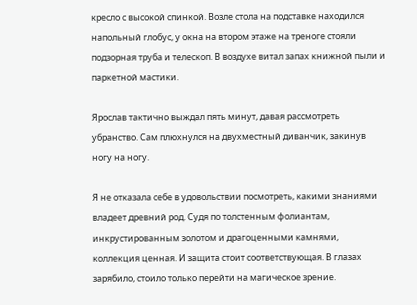кресло с высокой спинкой. Возле стола на подставке находился напольный глобус, у окна на втором этаже на треноге стояли подзорная труба и телескоп. В воздухе витал запах книжной пыли и паркетной мастики.

Ярослав тактично выждал пять минут, давая рассмотреть убранство. Сам плюхнулся на двухместный диванчик, закинув ногу на ногу.

Я не отказала себе в удовольствии посмотреть, какими знаниями владеет древний род. Судя по толстенным фолиантам, инкрустированным золотом и драгоценными камнями, коллекция ценная. И защита стоит соответствующая. В глазах зарябило, стоило только перейти на магическое зрение.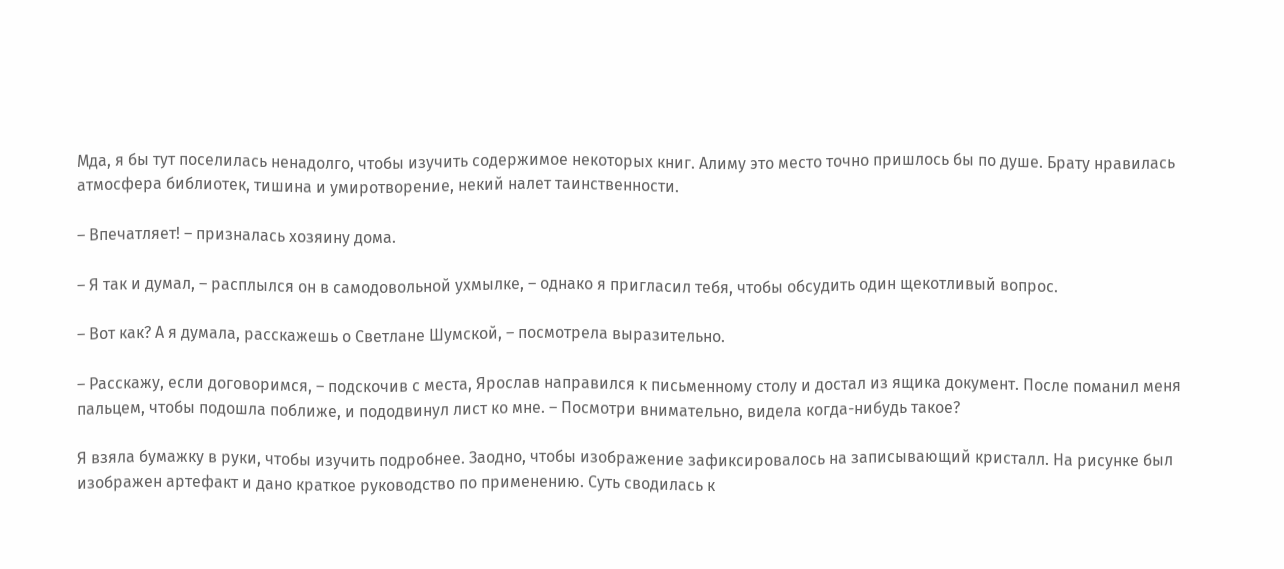Мда, я бы тут поселилась ненадолго, чтобы изучить содержимое некоторых книг. Алиму это место точно пришлось бы по душе. Брату нравилась атмосфера библиотек, тишина и умиротворение, некий налет таинственности.

– Впечатляет! – призналась хозяину дома.

– Я так и думал, – расплылся он в самодовольной ухмылке, – однако я пригласил тебя, чтобы обсудить один щекотливый вопрос.

– Вот как? А я думала, расскажешь о Светлане Шумской, – посмотрела выразительно.

– Расскажу, если договоримся, – подскочив с места, Ярослав направился к письменному столу и достал из ящика документ. После поманил меня пальцем, чтобы подошла поближе, и пододвинул лист ко мне. – Посмотри внимательно, видела когда-нибудь такое?

Я взяла бумажку в руки, чтобы изучить подробнее. Заодно, чтобы изображение зафиксировалось на записывающий кристалл. На рисунке был изображен артефакт и дано краткое руководство по применению. Суть сводилась к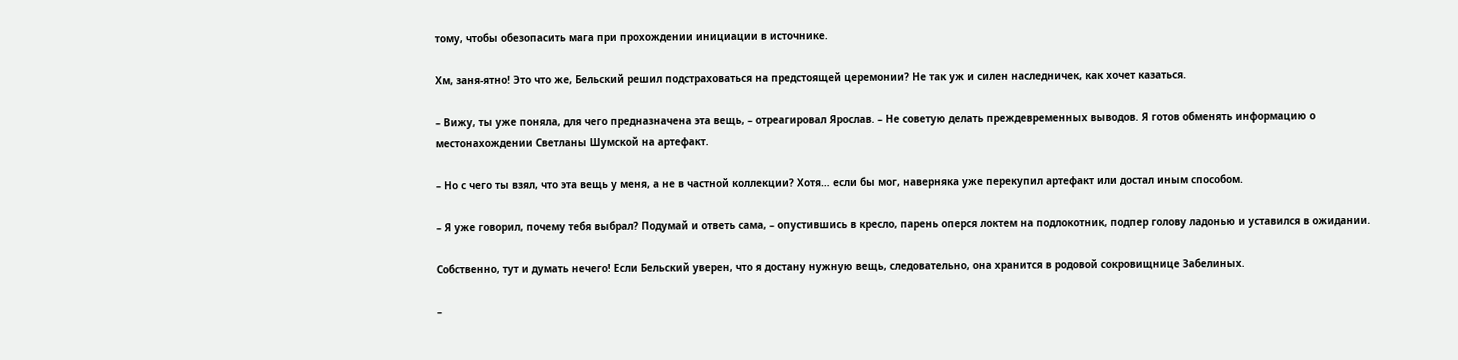тому, чтобы обезопасить мага при прохождении инициации в источнике.

Хм, заня-ятно! Это что же, Бельский решил подстраховаться на предстоящей церемонии? Не так уж и силен наследничек, как хочет казаться.

– Вижу, ты уже поняла, для чего предназначена эта вещь, – отреагировал Ярослав. – Не советую делать преждевременных выводов. Я готов обменять информацию о местонахождении Светланы Шумской на артефакт.

– Но с чего ты взял, что эта вещь у меня, а не в частной коллекции? Хотя… если бы мог, наверняка уже перекупил артефакт или достал иным способом.

– Я уже говорил, почему тебя выбрал? Подумай и ответь сама, – опустившись в кресло, парень оперся локтем на подлокотник, подпер голову ладонью и уставился в ожидании.

Собственно, тут и думать нечего! Если Бельский уверен, что я достану нужную вещь, следовательно, она хранится в родовой сокровищнице Забелиных.

–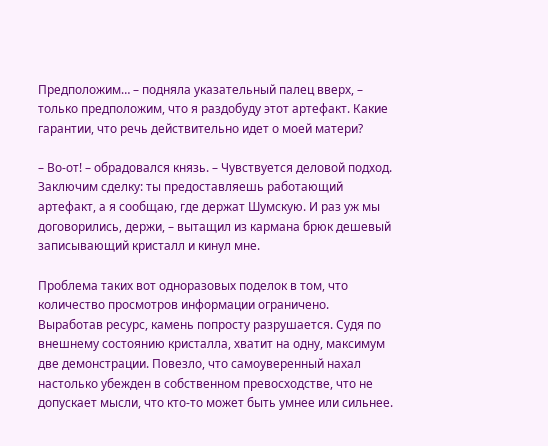Предположим… – подняла указательный палец вверх, – только предположим, что я раздобуду этот артефакт. Какие гарантии, что речь действительно идет о моей матери?

– Во-от! – обрадовался князь. – Чувствуется деловой подход. Заключим сделку: ты предоставляешь работающий артефакт, а я сообщаю, где держат Шумскую. И раз уж мы договорились, держи, – вытащил из кармана брюк дешевый записывающий кристалл и кинул мне.

Проблема таких вот одноразовых поделок в том, что количество просмотров информации ограничено. Выработав ресурс, камень попросту разрушается. Судя по внешнему состоянию кристалла, хватит на одну, максимум две демонстрации. Повезло, что самоуверенный нахал настолько убежден в собственном превосходстве, что не допускает мысли, что кто-то может быть умнее или сильнее.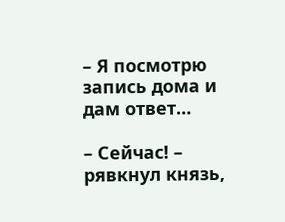– Я посмотрю запись дома и дам ответ…

– Сейчас! – рявкнул князь,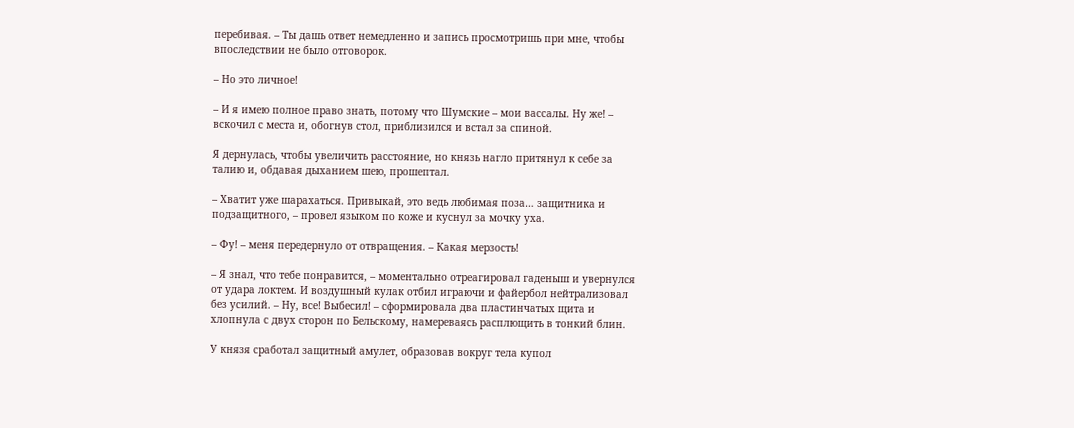перебивая. – Ты дашь ответ немедленно и запись просмотришь при мне, чтобы впоследствии не было отговорок.

– Но это личное!

– И я имею полное право знать, потому что Шумские – мои вассалы. Ну же! – вскочил с места и, обогнув стол, приблизился и встал за спиной.

Я дернулась, чтобы увеличить расстояние, но князь нагло притянул к себе за талию и, обдавая дыханием шею, прошептал.

– Хватит уже шарахаться. Привыкай, это ведь любимая поза… защитника и подзащитного, – провел языком по коже и куснул за мочку уха.

– Фу! – меня передернуло от отвращения. – Какая мерзость!

– Я знал, что тебе понравится, – моментально отреагировал гаденыш и увернулся от удара локтем. И воздушный кулак отбил играючи и файербол нейтрализовал без усилий. – Ну, все! Выбесил! – сформировала два пластинчатых щита и хлопнула с двух сторон по Бельскому, намереваясь расплющить в тонкий блин.

У князя сработал защитный амулет, образовав вокруг тела купол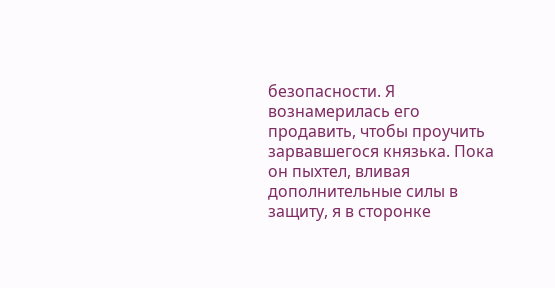безопасности. Я вознамерилась его продавить, чтобы проучить зарвавшегося князька. Пока он пыхтел, вливая дополнительные силы в защиту, я в сторонке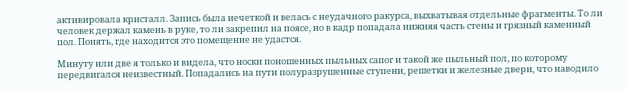активировала кристалл. Запись была нечеткой и велась с неудачного ракурса, выхватывая отдельные фрагменты. То ли человек держал камень в руке, то ли закрепил на поясе, но в кадр попадала нижняя часть стены и грязный каменный пол. Понять, где находится это помещение не удастся.

Минуту или две я только и видела, что носки поношенных пыльных сапог и такой же пыльный пол, по которому передвигался неизвестный. Попадались на пути полуразрушенные ступени, решетки и железные двери, что наводило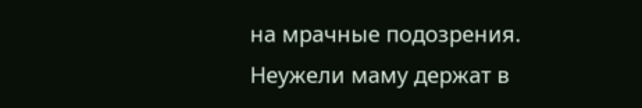на мрачные подозрения. Неужели маму держат в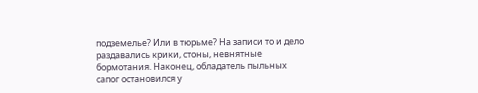подземелье? Или в тюрьме? На записи то и дело раздавались крики, стоны, невнятные бормотания. Наконец, обладатель пыльных сапог остановился у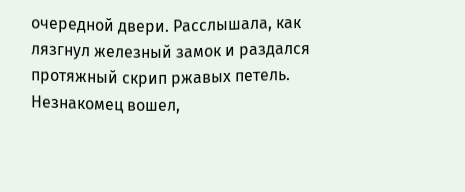очередной двери. Расслышала, как лязгнул железный замок и раздался протяжный скрип ржавых петель. Незнакомец вошел,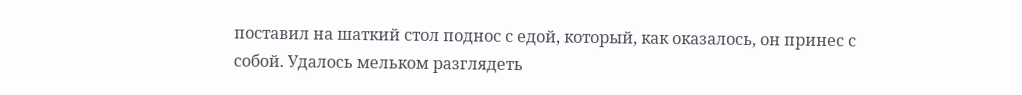поставил на шаткий стол поднос с едой, который, как оказалось, он принес с собой. Удалось мельком разглядеть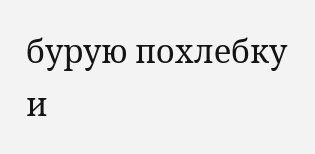бурую похлебку и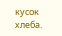кусок хлеба.